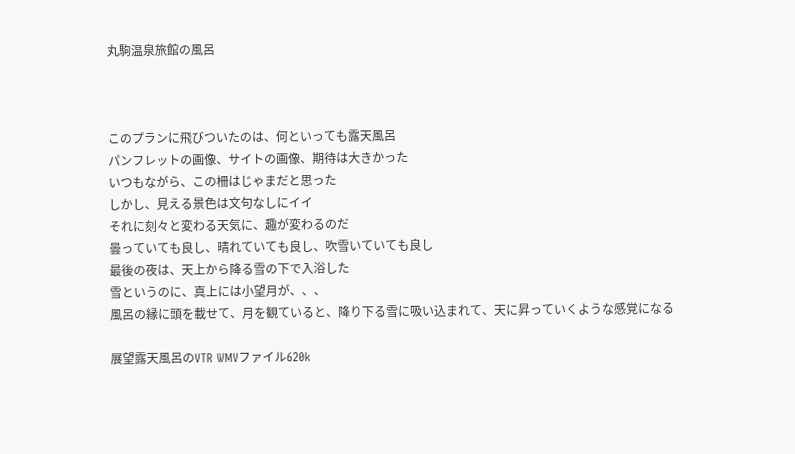丸駒温泉旅館の風呂



このプランに飛びついたのは、何といっても露天風呂
パンフレットの画像、サイトの画像、期待は大きかった
いつもながら、この柵はじゃまだと思った
しかし、見える景色は文句なしにイイ
それに刻々と変わる天気に、趣が変わるのだ
曇っていても良し、晴れていても良し、吹雪いていても良し
最後の夜は、天上から降る雪の下で入浴した
雪というのに、真上には小望月が、、、
風呂の縁に頭を載せて、月を観ていると、降り下る雪に吸い込まれて、天に昇っていくような感覚になる

展望露天風呂のVTR WMVファイル620k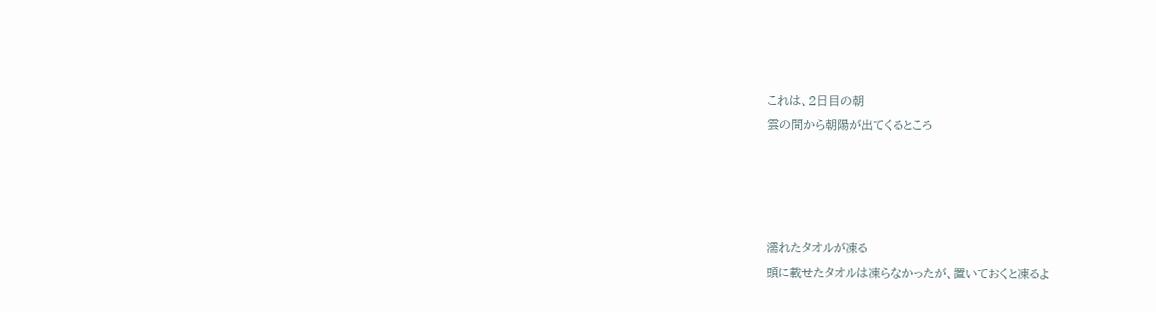これは、2日目の朝
雲の間から朝陽が出てくるところ




濡れたタオルが凍る
頭に載せたタオルは凍らなかったが、置いておくと凍るよ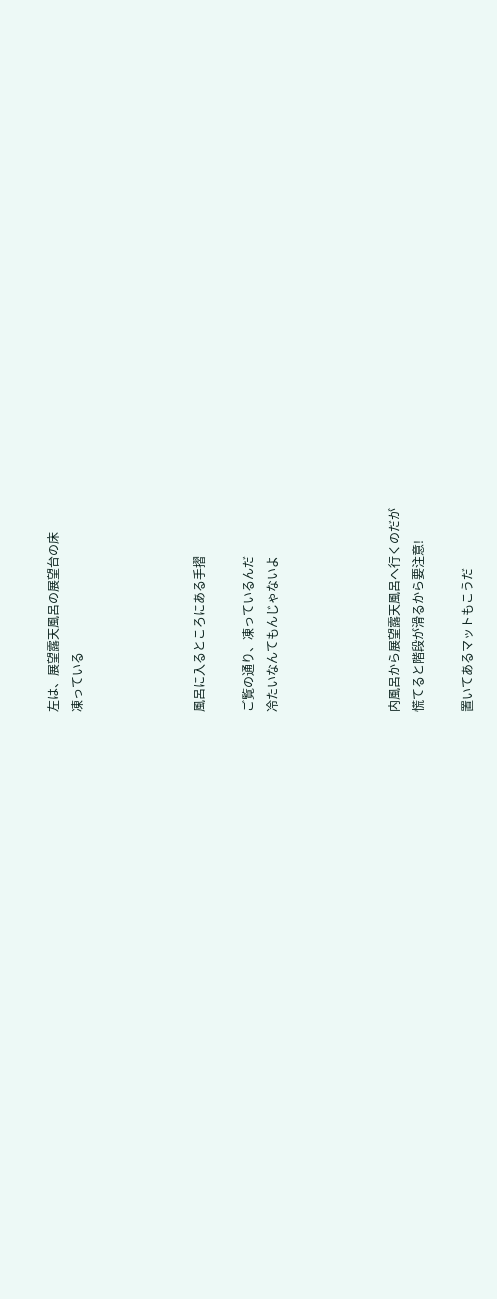左は、展望露天風呂の展望台の床
凍っている




風呂に入るところにある手摺

ご覧の通り、凍っているんだ
冷たいなんてもんじゃないよ




内風呂から展望露天風呂へ行くのだが
慌てると階段が滑るから要注意!

置いてあるマットもこうだ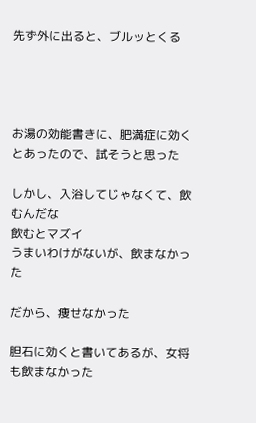先ず外に出ると、ブルッとくる




お湯の効能書きに、肥満症に効くとあったので、試そうと思った

しかし、入浴してじゃなくて、飲むんだな
飲むとマズイ
うまいわけがないが、飲まなかった

だから、痩せなかった

胆石に効くと書いてあるが、女将も飲まなかった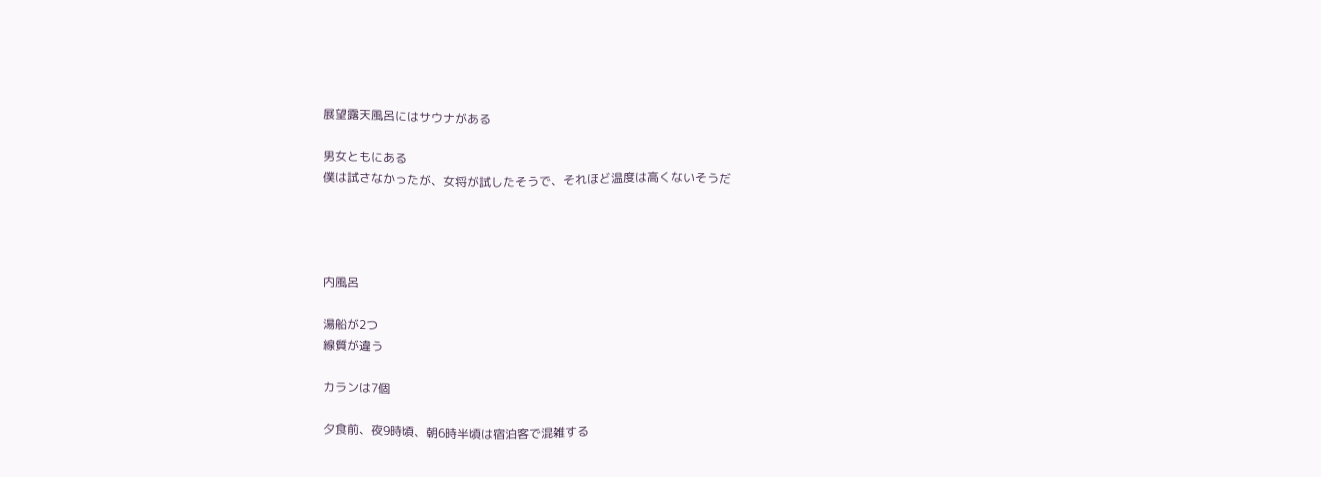展望露天風呂にはサウナがある

男女ともにある
僕は試さなかったが、女将が試したそうで、それほど温度は高くないそうだ




内風呂

湯船が2つ
線質が違う

カランは7個

夕食前、夜9時頃、朝6時半頃は宿泊客で混雑する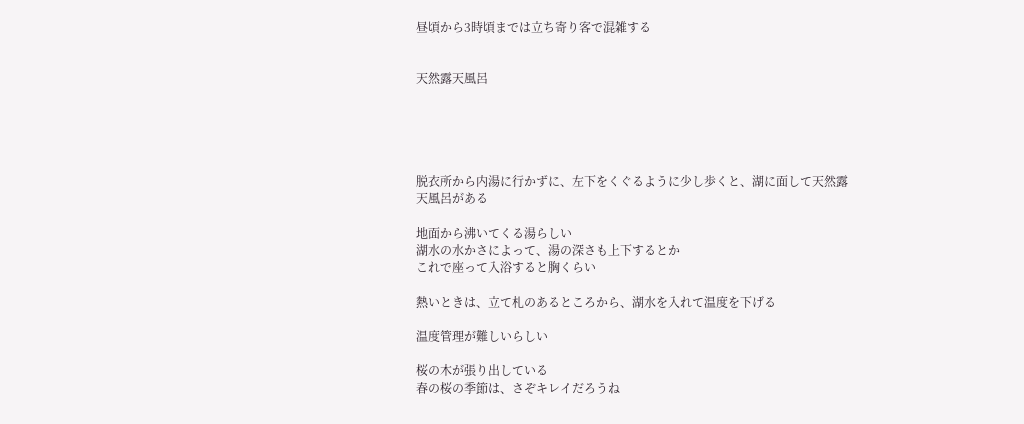昼頃から3時頃までは立ち寄り客で混雑する


天然露天風呂





脱衣所から内湯に行かずに、左下をくぐるように少し歩くと、湖に面して天然露天風呂がある

地面から沸いてくる湯らしい
湖水の水かさによって、湯の深さも上下するとか
これで座って入浴すると胸くらい

熱いときは、立て札のあるところから、湖水を入れて温度を下げる

温度管理が難しいらしい

桜の木が張り出している
春の桜の季節は、さぞキレイだろうね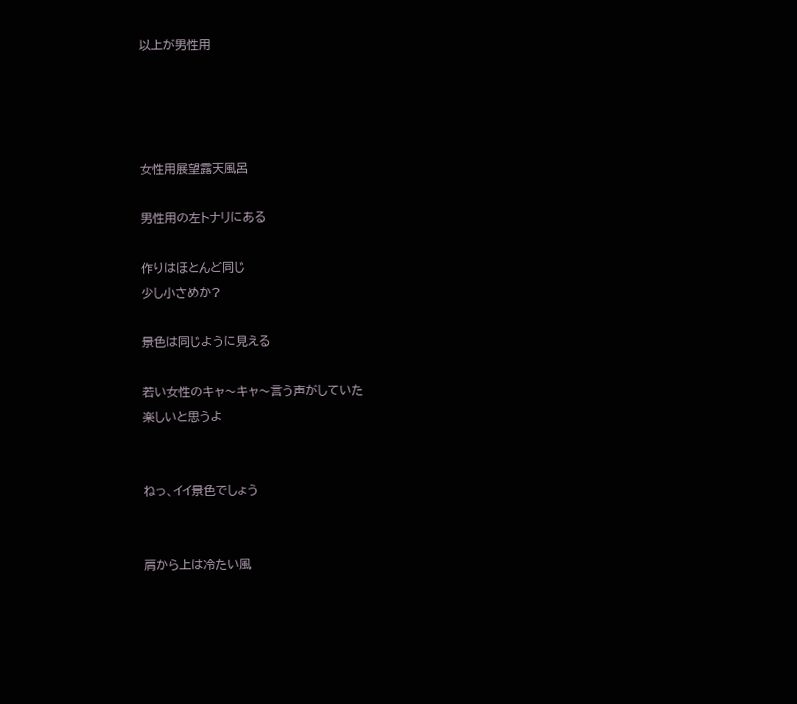以上が男性用




女性用展望露天風呂

男性用の左トナリにある

作りはほとんど同じ
少し小さめか?

景色は同じように見える

若い女性のキャ〜キャ〜言う声がしていた
楽しいと思うよ


ねっ、イイ景色でしょう


肩から上は冷たい風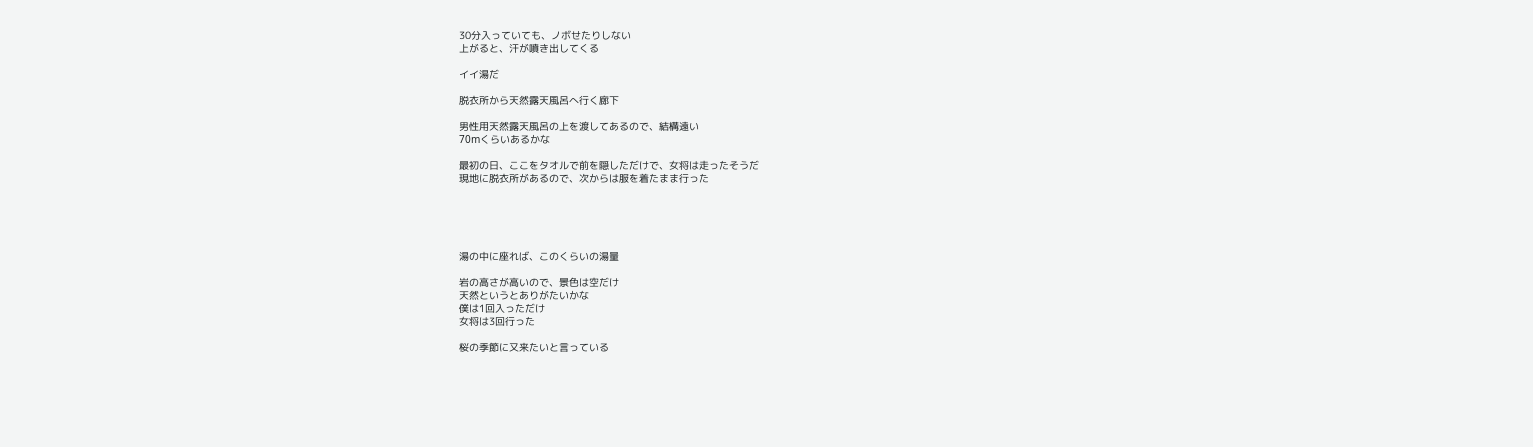30分入っていても、ノボせたりしない
上がると、汗が噴き出してくる

イイ湯だ

脱衣所から天然露天風呂へ行く廊下

男性用天然露天風呂の上を渡してあるので、結構遠い
70mくらいあるかな

最初の日、ここをタオルで前を隠しただけで、女将は走ったそうだ
現地に脱衣所があるので、次からは服を着たまま行った





湯の中に座れば、このくらいの湯量

岩の高さが高いので、景色は空だけ
天然というとありがたいかな
僕は1回入っただけ
女将は3回行った

桜の季節に又来たいと言っている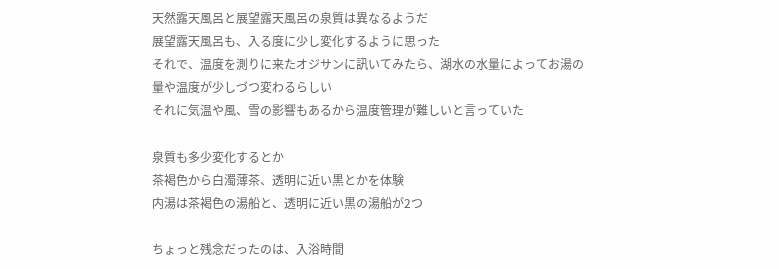天然露天風呂と展望露天風呂の泉質は異なるようだ
展望露天風呂も、入る度に少し変化するように思った
それで、温度を測りに来たオジサンに訊いてみたら、湖水の水量によってお湯の量や温度が少しづつ変わるらしい
それに気温や風、雪の影響もあるから温度管理が難しいと言っていた

泉質も多少変化するとか
茶褐色から白濁薄茶、透明に近い黒とかを体験
内湯は茶褐色の湯船と、透明に近い黒の湯船が2つ

ちょっと残念だったのは、入浴時間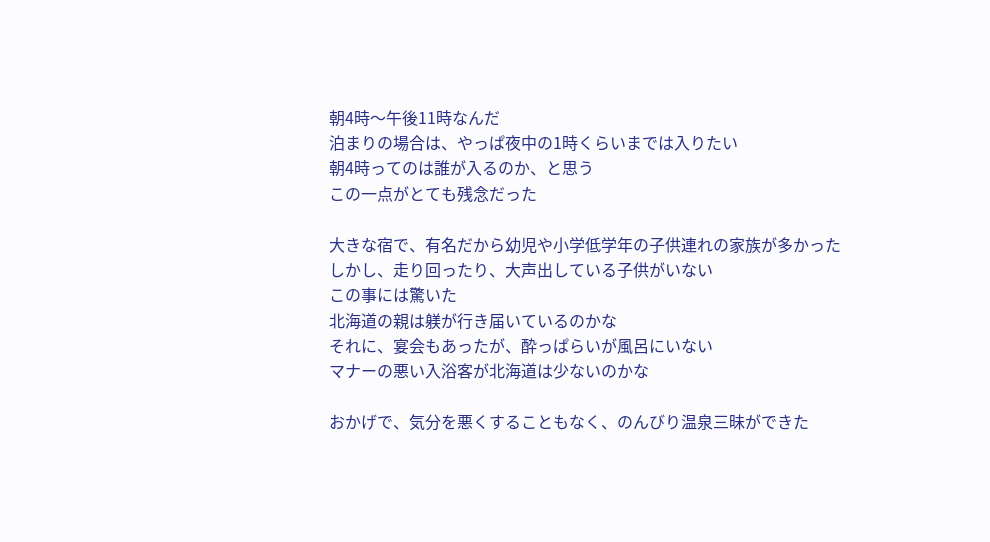朝4時〜午後11時なんだ
泊まりの場合は、やっぱ夜中の1時くらいまでは入りたい
朝4時ってのは誰が入るのか、と思う
この一点がとても残念だった

大きな宿で、有名だから幼児や小学低学年の子供連れの家族が多かった
しかし、走り回ったり、大声出している子供がいない
この事には驚いた
北海道の親は躾が行き届いているのかな
それに、宴会もあったが、酔っぱらいが風呂にいない
マナーの悪い入浴客が北海道は少ないのかな

おかげで、気分を悪くすることもなく、のんびり温泉三昧ができた